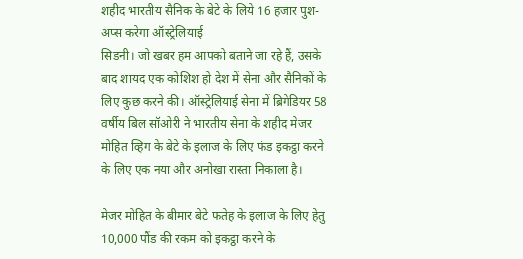शहीद भारतीय सैनिक के बेटे के लिये 16 हजार पुश-अप्स करेगा ऑस्ट्रेलियाई
सिडनी। जो खबर हम आपको बताने जा रहे हैं, उसके बाद शायद एक कोशिश हो देश में सेना और सैनिकों के लिए कुछ करने की। ऑस्ट्रेलियाई सेना में ब्रिगेडियर 58 वर्षीय बिल सॉओरी ने भारतीय सेना के शहीद मेजर मोहित व्हिग के बेटे के इलाज के लिए फंड इकट्ठा करने के लिए एक नया और अनोखा रास्ता निकाला है।

मेजर मोहित के बीमार बेटे फतेह के इलाज के लिए हेतु 10,000 पौंड की रकम को इकट्ठा करने के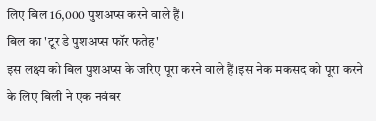लिए बिल 16,000 पुशअप्स करने वाले हैं।
बिल का 'टूर डे पुशअप्स फॉर फतेह'
इस लक्ष्य को बिल पुशअप्स के जरिए पूरा करने वाले हैं।इस नेक मकसद को पूरा करने के लिए बिली ने एक नवंबर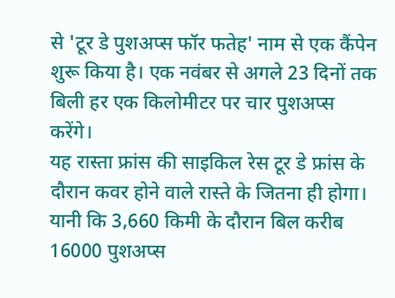से 'टूर डे पुशअप्स फॉर फतेह' नाम से एक कैंपेन शुरू किया है। एक नवंबर से अगले 23 दिनों तक बिली हर एक किलोमीटर पर चार पुशअप्स करेंगे।
यह रास्ता फ्रांस की साइकिल रेस टूर डे फ्रांस के दौरान कवर होने वाले रास्ते के जितना ही होगा। यानी कि 3,660 किमी के दौरान बिल करीब 16000 पुशअप्स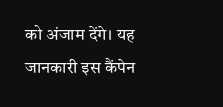को अंजाम देंगे। यह जानकारी इस कैंपेन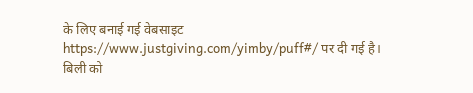के लिए बनाई गई वेबसाइट https://www.justgiving.com/yimby/puff#/ पर दी गई है।
बिली को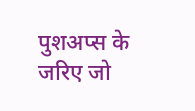पुशअप्स के जरिए जो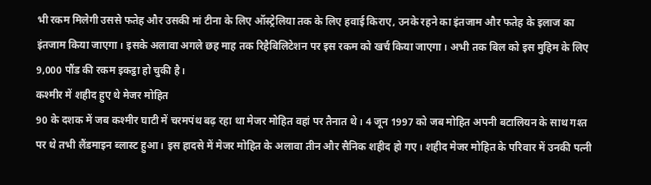भी रकम मिलेगी उससे फतेह और उसकी मां टीना के लिए ऑस्ट्रेलिया तक के लिए हवाई किराए, उनके रहने का इंतजाम और फतेह के इलाज का इंतजाम किया जाएगा। इसके अलावा अगले छह माह तक रिहैबिलिटेशन पर इस रकम को खर्च किया जाएगा। अभी तक बिल को इस मुहिम के लिए 9,000 पौंड की रकम इकट्ठा हो चुकी है।
कश्मीर में शहीद हुए थे मेजर मोहित
90 के दशक में जब कश्मीर घाटी में चरमपंथ बढ़ रहा था मेजर मोहित वहां पर तैनात थे। 4 जून 1997 को जब मोहित अपनी बटालियन के साथ गश्त पर थे तभी लैंडमाइन ब्लास्ट हुआ। इस हादसे में मेजर मोहित के अलावा तीन और सैनिक शहीद हो गए। शहीद मेजर मोहित के परिवार में उनकी पत्नी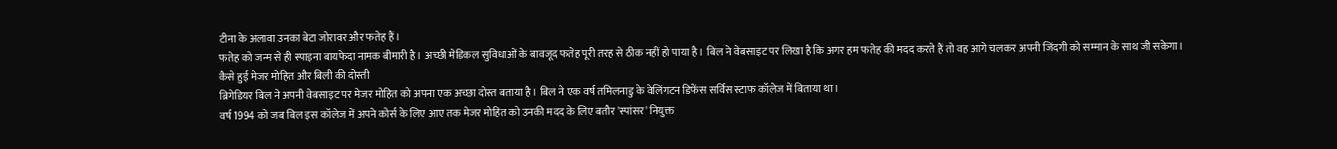टीना के अलावा उनका बेटा जोरावर और फतेह हैं।
फतेह को जन्म से ही स्पाइना बायफेदा नामक बीमारी है। अच्छी मेडिकल सुविधाओं के बावजूद फतेह पूरी तरह से ठीक नहीं हो पाया है। बिल ने वेबसाइट पर लिखा है कि अगर हम फतेह की मदद करते हैं तो वह आगे चलकर अपनी जिंदगी को सम्मान के साथ जी सकेगा।
कैसे हुई मेजर मोहित और बिली की दोस्ती
ब्रिगेडियर बिल ने अपनी वेबसाइट पर मेजर मोहित को अपना एक अच्छा दोस्त बताया है। बिल ने एक वर्ष तमिलनाडु के वेलिंगटन डिफेंस सर्विस स्टाफ कॉलेज में बिताया था।
वर्ष 1994 को जब बिल इस कॉलेज में अपने कोर्स के लिए आए तक मेजर मोहित को उनकी मदद के लिए बतौर 'स्पांसर' नियुक्त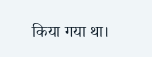किया गया था।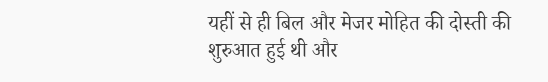यहीं से ही बिल और मेजर मोहित की दोस्ती की शुरुआत हुई थी और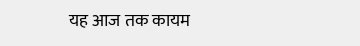यह आज तक कायम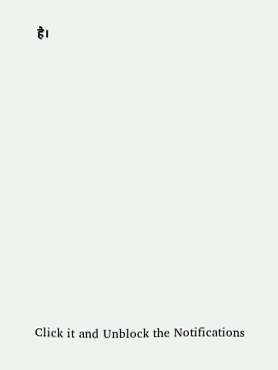है।












Click it and Unblock the Notifications